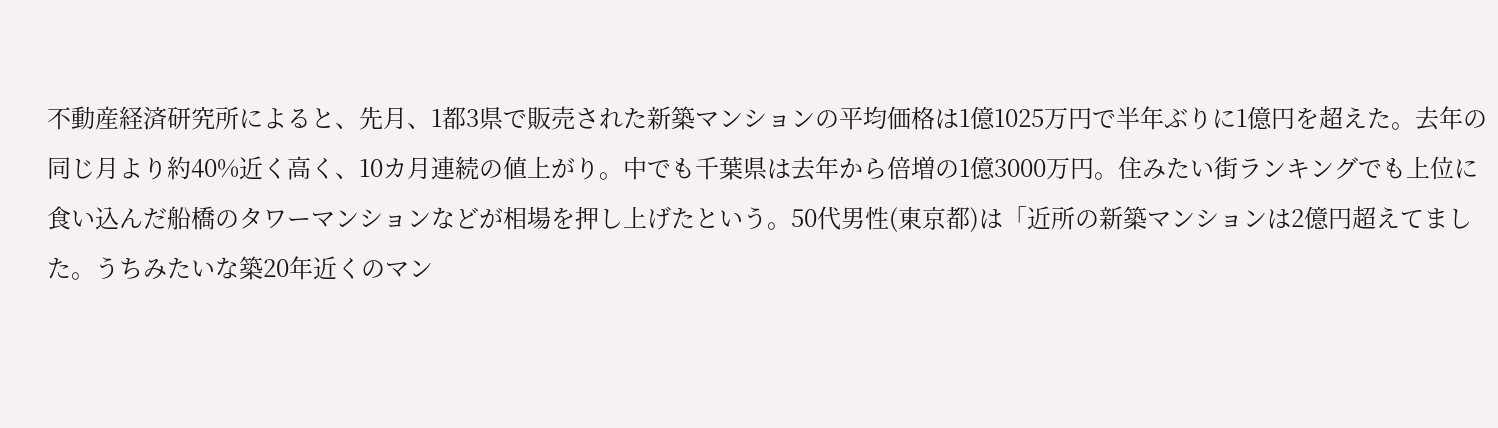不動産経済研究所によると、先月、1都3県で販売された新築マンションの平均価格は1億1025万円で半年ぶりに1億円を超えた。去年の同じ月より約40%近く高く、10カ月連続の値上がり。中でも千葉県は去年から倍増の1億3000万円。住みたい街ランキングでも上位に食い込んだ船橋のタワーマンションなどが相場を押し上げたという。50代男性(東京都)は「近所の新築マンションは2億円超えてました。うちみたいな築20年近くのマン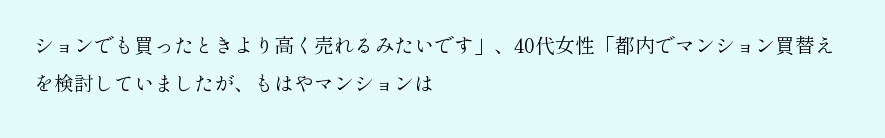ションでも買ったときより高く売れるみたいです」、40代女性「都内でマンション買替えを検討していましたが、もはやマンションは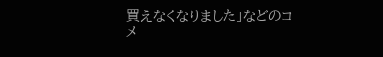買えなくなりました」などのコメ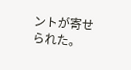ントが寄せられた。